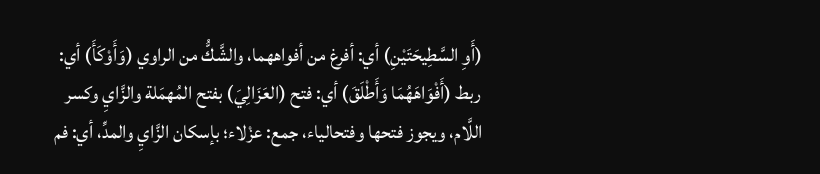(أَوِ السَّطِيحَتَيْنِ) أي: أفرغ من أفواههما، والشَّكُّ من الراوي (وَأَوْكَأَ) أي: ربط (أَفْوَاهَهُمَا وَأَطْلَقَ) أي: فتح (العَزَالِيَ) بفتح المُهمَلة والزَّايِ وكسر اللَّام، ويجوز فتحها وفتحالياء، جمع: عزْلاء؛ بإسكان الزَّايِ والمدِّ، أي: فم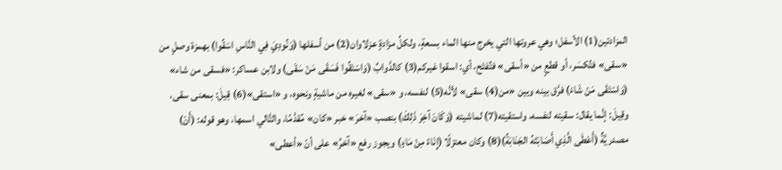المزادتين(1) الأسفل؛ وهي عروتها التي يخرج منها الماء بسعةٍ، ولكلِّ مزادةٍ عزلاوان(2) من أسفلها (وَنُودِيَ فِي النَّاسِ اسْقُوا) بهمزة وصلٍ من «سقى» فتُكسَر، أو قطعٍ من «أسقى» فتُفتَح، أي: اسقوا غيركم(3) كالدَّوابِّ (وَاسْتَقُوا فَسَقَى مَنْ سَقَى) ولابن عساكر: «فسقى من شاء» (وَاسْتَقَى مَنْ شَاءَ) فرَّق بينه وبين «من(4) سقى» لأنَّه(5) لنفسه، و «سقى» لغيره من ماشيةٍ ونحوه، و «استقى»(6) قِيلَ: بمعنى سقى، وقِيلَ: إنَّما يقال: سقيته لنفسه، واستقيته(7) لماشيته (وَكَانَ آخِرَ ذَلِكَ) بنصب «آخرَ» خبر «كان» مُقدَّمًا، والتَّالي اسمها، وهو قوله: (أَنْ) مصدريَّةٌ (أَعْطَى الَّذِي أَصَابَتْهُ الجَنَابَةُ)(8) وكان معتزلًا (إِنَاءً مِنْ مَاءٍ) ويجوز رفع «آخرُ» على أنّ «أعطى»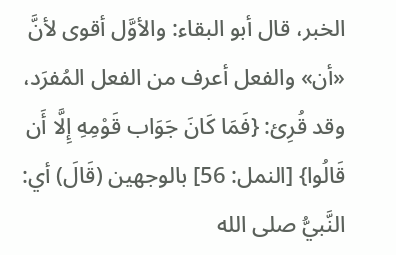الخبر، قال أبو البقاء: والأوَّل أقوى لأنَّ «أن» والفعل أعرف من الفعل المُفرَد، وقد قُرِئ: {فَمَا كَانَ جَوَاب قَوْمِهِ إِلَّا أَن قَالُوا} [النمل: 56] بالوجهين (قَالَ) أي: النَّبيُّ صلى الله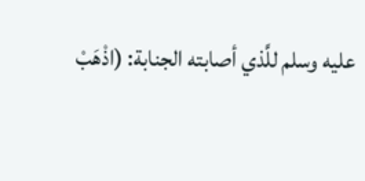عليه وسلم للَّذي أصابته الجنابة: (اذْهَبْ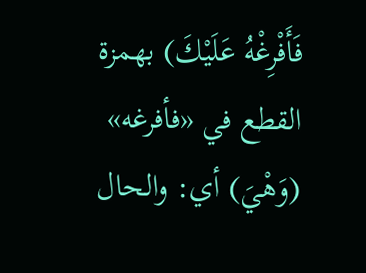فَأَفْرِغْهُ عَلَيْكَ) بهمزة القطع في «فأفرغه» (وَهْيَ) أي: والحال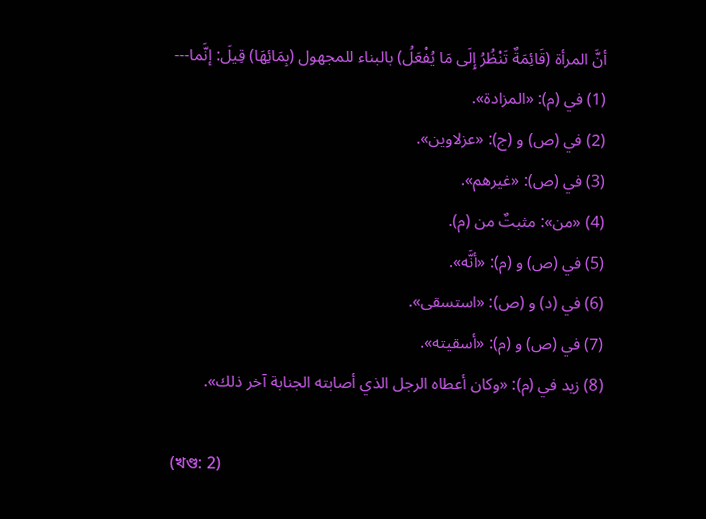أنَّ المرأة (قَائِمَةٌ تَنْظُرُ إِلَى مَا يُفْعَلُ) بالبناء للمجهول (بِمَائِهَا) قِيلَ: إنَّما---
(1) في (م): «المزادة».
(2) في (ص) و (ج): «عزلاوين».
(3) في (ص): «غيرهم».
(4) «من»: مثبتٌ من (م).
(5) في (ص) و (م): «أنَّه».
(6) في (د) و (ص): «استسقى».
(7) في (ص) و (م): «أسقيته».
(8) زيد في (م): «وكان أعطاه الرجل الذي أصابته الجنابة آخر ذلك».

(খণ্ড: 2)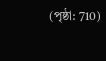(পৃষ্ঠা: 710)